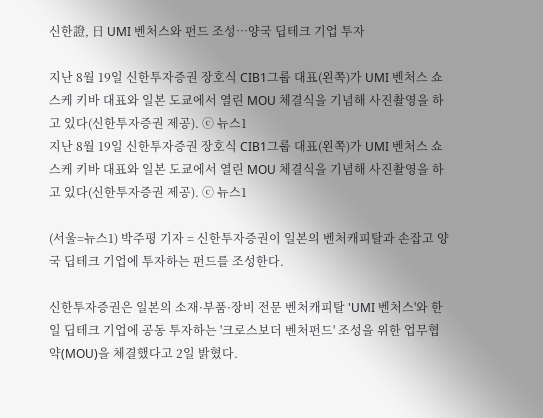신한證, 日 UMI 벤처스와 펀드 조성…양국 딥테크 기업 투자

지난 8월 19일 신한투자증권 장호식 CIB1그룹 대표(왼쪽)가 UMI 벤처스 쇼스케 키바 대표와 일본 도쿄에서 열린 MOU 체결식을 기념해 사진촬영을 하고 있다(신한투자증권 제공). ⓒ 뉴스1
지난 8월 19일 신한투자증권 장호식 CIB1그룹 대표(왼쪽)가 UMI 벤처스 쇼스케 키바 대표와 일본 도쿄에서 열린 MOU 체결식을 기념해 사진촬영을 하고 있다(신한투자증권 제공). ⓒ 뉴스1

(서울=뉴스1) 박주평 기자 = 신한투자증권이 일본의 벤처캐피탈과 손잡고 양국 딥테크 기업에 투자하는 펀드를 조성한다.

신한투자증권은 일본의 소재·부품·장비 전문 벤처캐피탈 'UMI 벤처스'와 한일 딥테크 기업에 공동 투자하는 '크로스보더 벤처펀드' 조성을 위한 업무협약(MOU)을 체결했다고 2일 밝혔다.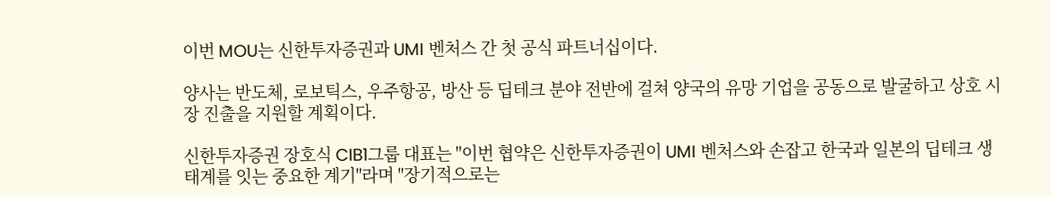이번 MOU는 신한투자증권과 UMI 벤처스 간 첫 공식 파트너십이다.

양사는 반도체, 로보틱스, 우주항공, 방산 등 딥테크 분야 전반에 걸쳐 양국의 유망 기업을 공동으로 발굴하고 상호 시장 진출을 지원할 계획이다.

신한투자증권 장호식 CIB1그룹 대표는 "이번 협약은 신한투자증권이 UMI 벤처스와 손잡고 한국과 일본의 딥테크 생태계를 잇는 중요한 계기"라며 "장기적으로는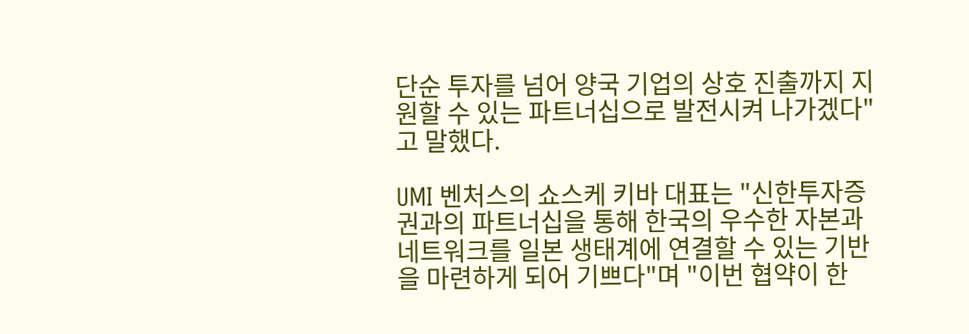단순 투자를 넘어 양국 기업의 상호 진출까지 지원할 수 있는 파트너십으로 발전시켜 나가겠다"고 말했다.

UMI 벤처스의 쇼스케 키바 대표는 "신한투자증권과의 파트너십을 통해 한국의 우수한 자본과 네트워크를 일본 생태계에 연결할 수 있는 기반을 마련하게 되어 기쁘다"며 "이번 협약이 한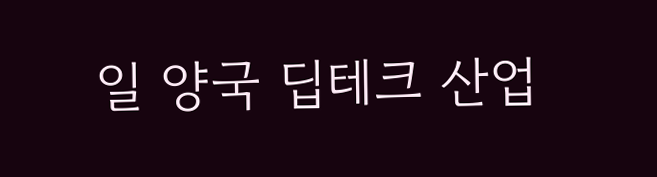일 양국 딥테크 산업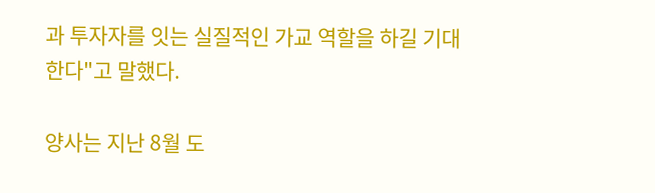과 투자자를 잇는 실질적인 가교 역할을 하길 기대한다"고 말했다.

양사는 지난 8월 도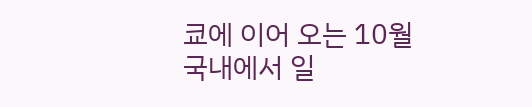쿄에 이어 오는 10월 국내에서 일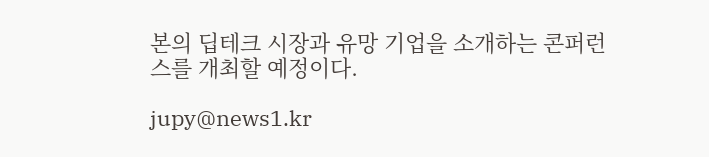본의 딥테크 시장과 유망 기업을 소개하는 콘퍼런스를 개최할 예정이다.

jupy@news1.kr